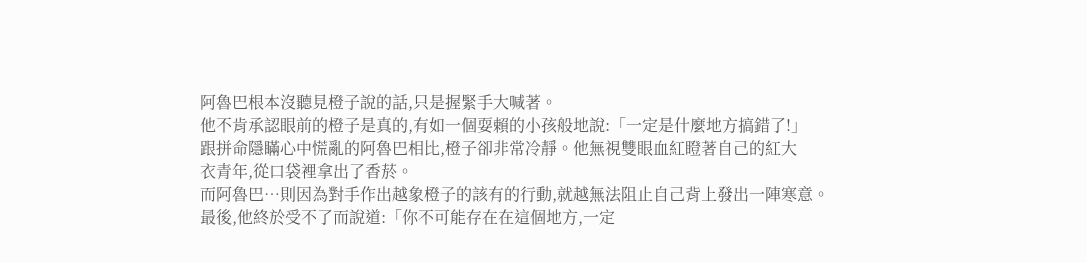阿魯巴根本沒聽見橙子說的話,只是握緊手大喊著。
他不肯承認眼前的橙子是真的,有如一個耍賴的小孩般地說:「一定是什麼地方搞錯了!」
跟拼命隱瞞心中慌亂的阿魯巴相比,橙子卻非常冷靜。他無視雙眼血紅瞪著自己的紅大
衣青年,從口袋裡拿出了香菸。
而阿魯巴…則因為對手作出越象橙子的該有的行動,就越無法阻止自己背上發出一陣寒意。
最後,他終於受不了而說道:「你不可能存在在這個地方,一定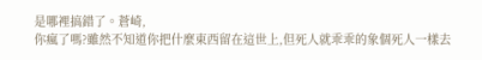是哪裡搞錯了。蒼崎,
你瘋了嗎?雖然不知道你把什麼東西留在這世上,但死人就乖乖的象個死人一樣去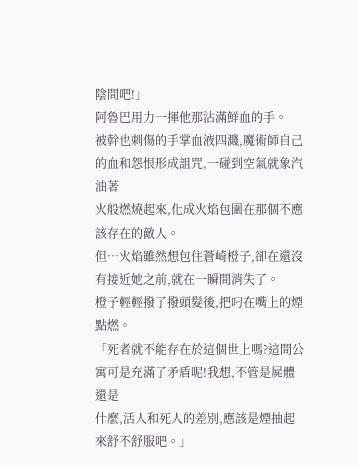陰間吧!」
阿魯巴用力一揮他那沾滿鮮血的手。
被幹也刺傷的手掌血液四濺,魔術師自己的血和怨恨形成詛咒,一碰到空氣就象汽油著
火般燃燒起來,化成火焰包圍在那個不應該存在的敵人。
但…火焰雖然想包住蒼崎橙子,卻在還沒有接近她之前,就在一瞬間消失了。
橙子輕輕撥了撥頭髮後,把叼在嘴上的煙點燃。
「死者就不能存在於這個世上嗎?這間公寓可是充滿了矛盾呢!我想,不管是屍體還是
什麼,活人和死人的差別,應該是煙抽起來舒不舒服吧。」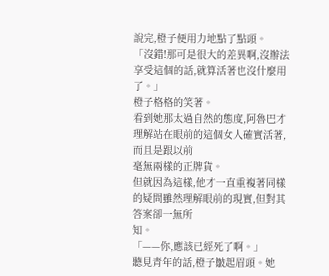說完,橙子便用力地點了點頭。
「沒錯!那可是很大的差異啊,沒辦法享受這個的話,就算活著也沒什麼用了。」
橙子格格的笑著。
看到她那太過自然的態度,阿魯巴才理解站在眼前的這個女人確實活著,而且是跟以前
毫無兩樣的正牌貨。
但就因為這樣,他才一直重複著同樣的疑問雖然理解眼前的現實,但對其答案卻一無所
知。
「——你,應該已經死了啊。」
聽見青年的話,橙子皺起眉頭。她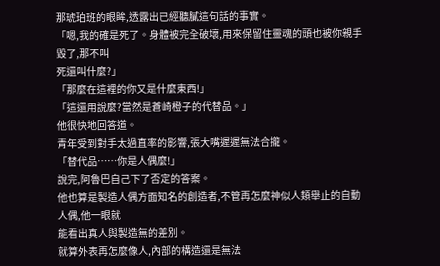那琥珀班的眼眸,透露出已經聽膩這句話的事實。
「嗯,我的確是死了。身體被完全破壞,用來保留住靈魂的頭也被你親手毀了,那不叫
死還叫什麼?」
「那麼在這裡的你又是什麼東西!」
「這還用說麼?當然是蒼崎橙子的代替品。」
他很快地回答道。
青年受到對手太過直率的影響,張大嘴遲遲無法合攏。
「替代品……你是人偶麼!」
說完,阿魯巴自己下了否定的答案。
他也算是製造人偶方面知名的創造者,不管再怎麼神似人類舉止的自動人偶,他一眼就
能看出真人與製造無的差別。
就算外表再怎麼像人,內部的構造還是無法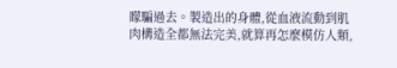矇騙過去。製造出的身體,從血液流動到肌肉構造全都無法完美,就算再怎麼模仿人類,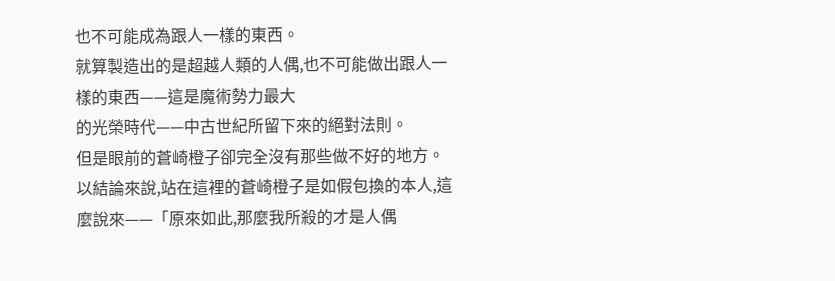也不可能成為跟人一樣的東西。
就算製造出的是超越人類的人偶,也不可能做出跟人一樣的東西——這是魔術勢力最大
的光榮時代——中古世紀所留下來的絕對法則。
但是眼前的蒼崎橙子卻完全沒有那些做不好的地方。
以結論來說,站在這裡的蒼崎橙子是如假包換的本人,這麼說來——「原來如此,那麼我所殺的才是人偶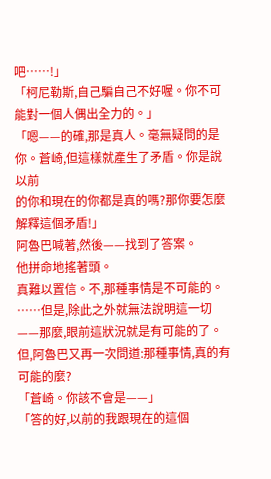吧……!」
「柯尼勒斯,自己騙自己不好喔。你不可能對一個人偶出全力的。」
「嗯——的確,那是真人。毫無疑問的是你。蒼崎,但這樣就產生了矛盾。你是說以前
的你和現在的你都是真的嗎?那你要怎麼解釋這個矛盾!」
阿魯巴喊著,然後——找到了答案。
他拼命地搖著頭。
真難以置信。不,那種事情是不可能的。
……但是,除此之外就無法說明這一切——那麼,眼前這狀況就是有可能的了。
但,阿魯巴又再一次問道:那種事情,真的有可能的麼?
「蒼崎。你該不會是——」
「答的好,以前的我跟現在的這個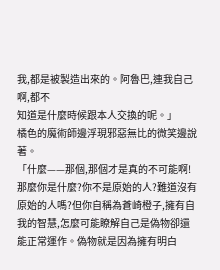我,都是被製造出來的。阿魯巴,連我自己啊,都不
知道是什麼時候跟本人交換的呢。」
橘色的魔術師邊浮現邪惡無比的微笑邊說著。
「什麼——那個,那個才是真的不可能啊!那麼你是什麼?你不是原始的人?難道沒有
原始的人嗎?但你自稱為蒼崎橙子,擁有自我的智慧,怎麼可能瞭解自己是偽物卻還能正常運作。偽物就是因為擁有明白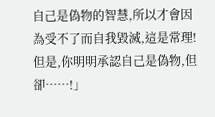自己是偽物的智慧,所以才會因為受不了而自我毀滅,這是常理!但是,你明明承認自己是偽物,但卻……!」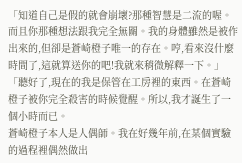「知道自己是假的就會崩壞?那種智慧是二流的喔。而且你那種想法跟我完全無關。我的身體雖然是被作出來的,但卻是蒼崎橙子唯一的存在。哼,看來沒什麼時間了,這就算送你的吧!我就來稍微解釋一下。」
「聽好了,現在的我是保管在工房裡的東西。在蒼崎橙子被你完全殺害的時候覺醒。所以,我才誕生了一個小時而已。
蒼崎橙子本人是人偶師。我在好幾年前,在某個實驗的過程裡偶然做出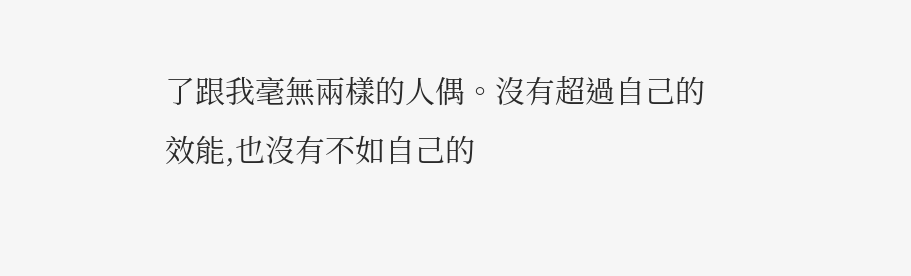了跟我毫無兩樣的人偶。沒有超過自己的效能,也沒有不如自己的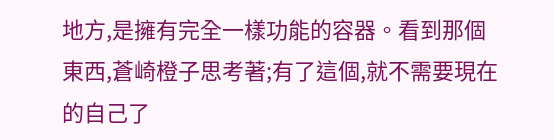地方,是擁有完全一樣功能的容器。看到那個東西,蒼崎橙子思考著;有了這個,就不需要現在的自己了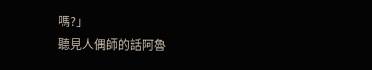嗎?」
聽見人偶師的話阿魯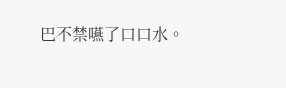巴不禁嚥了口口水。